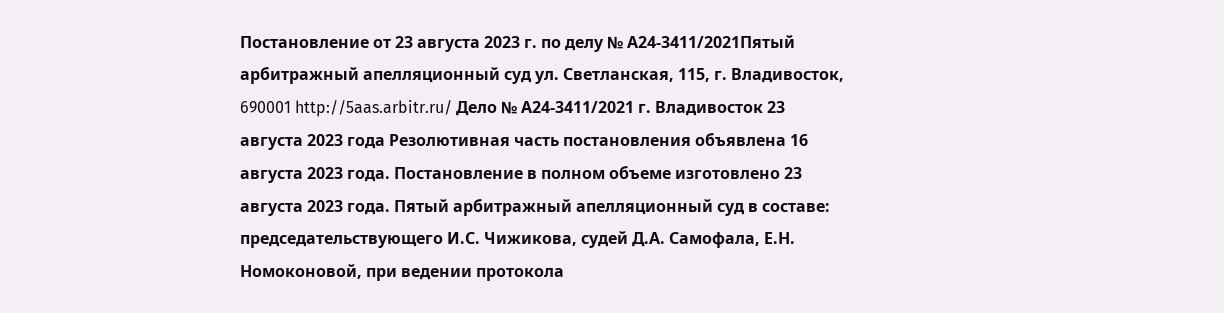Постановление от 23 августа 2023 г. по делу № А24-3411/2021Пятый арбитражный апелляционный суд ул. Светланская, 115, г. Владивосток, 690001 http://5aas.arbitr.ru/ Дело № А24-3411/2021 г. Владивосток 23 августа 2023 года Резолютивная часть постановления объявлена 16 августа 2023 года. Постановление в полном объеме изготовлено 23 августа 2023 года. Пятый арбитражный апелляционный суд в составе: председательствующего И.С. Чижикова, судей Д.А. Самофала, Е.Н. Номоконовой, при ведении протокола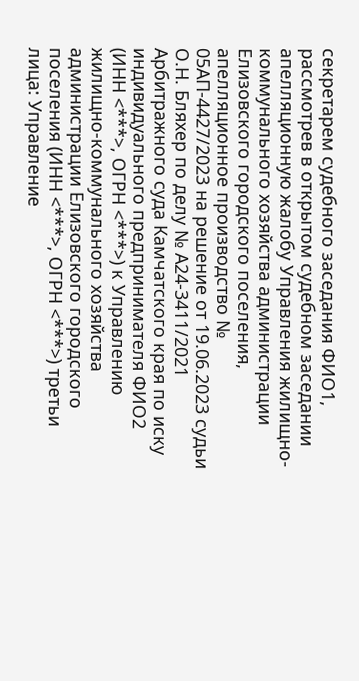секретарем судебного заседания ФИО1, рассмотрев в открытом судебном заседании апелляционную жалобу Управления жилищно-коммунального хозяйства администрации Елизовского городского поселения, апелляционное производство № 05АП-4427/2023 на решение от 19.06.2023 судьи О.Н. Бляхер по делу № А24-3411/2021 Арбитражного суда Камчатского края по иску индивидуального предпринимателя ФИО2 (ИНН <***>, ОГРН <***>) к Управлению жилищно-коммунального хозяйства администрации Елизовского городского поселения (ИНН <***>, ОГРН <***>) третьи лица: Управление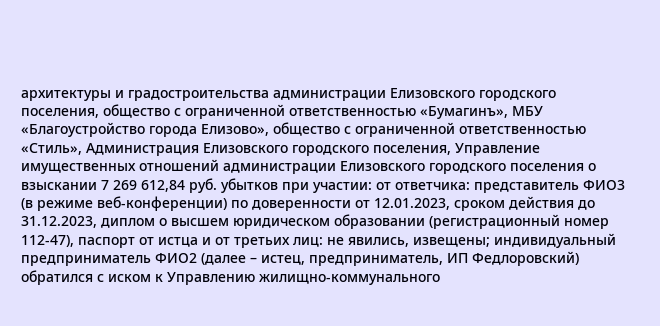архитектуры и градостроительства администрации Елизовского городского поселения, общество с ограниченной ответственностью «Бумагинъ», МБУ «Благоустройство города Елизово», общество с ограниченной ответственностью «Стиль», Администрация Елизовского городского поселения, Управление имущественных отношений администрации Елизовского городского поселения о взыскании 7 269 612,84 руб. убытков при участии: от ответчика: представитель ФИО3 (в режиме веб-конференции) по доверенности от 12.01.2023, сроком действия до 31.12.2023, диплом о высшем юридическом образовании (регистрационный номер 112-47), паспорт от истца и от третьих лиц: не явились, извещены; индивидуальный предприниматель ФИО2 (далее – истец, предприниматель, ИП Федлоровский) обратился с иском к Управлению жилищно-коммунального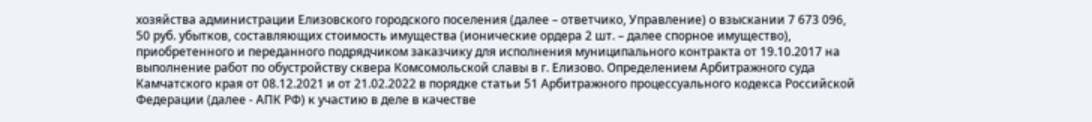хозяйства администрации Елизовского городского поселения (далее – ответчико, Управление) о взыскании 7 673 096, 50 руб. убытков, составляющих стоимость имущества (ионические ордера 2 шт. – далее спорное имущество), приобретенного и переданного подрядчиком заказчику для исполнения муниципального контракта от 19.10.2017 на выполнение работ по обустройству сквера Комсомольской славы в г. Елизово. Определением Арбитражного суда Камчатского края от 08.12.2021 и от 21.02.2022 в порядке статьи 51 Арбитражного процессуального кодекса Российской Федерации (далее - АПК РФ) к участию в деле в качестве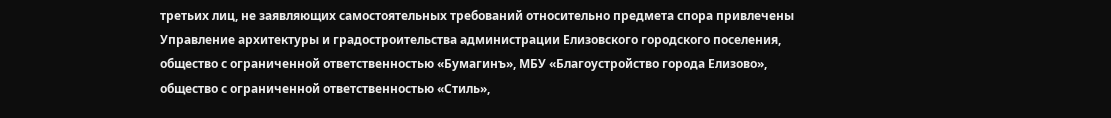третьих лиц, не заявляющих самостоятельных требований относительно предмета спора привлечены Управление архитектуры и градостроительства администрации Елизовского городского поселения, общество с ограниченной ответственностью «Бумагинъ», МБУ «Благоустройство города Елизово», общество с ограниченной ответственностью «Стиль»,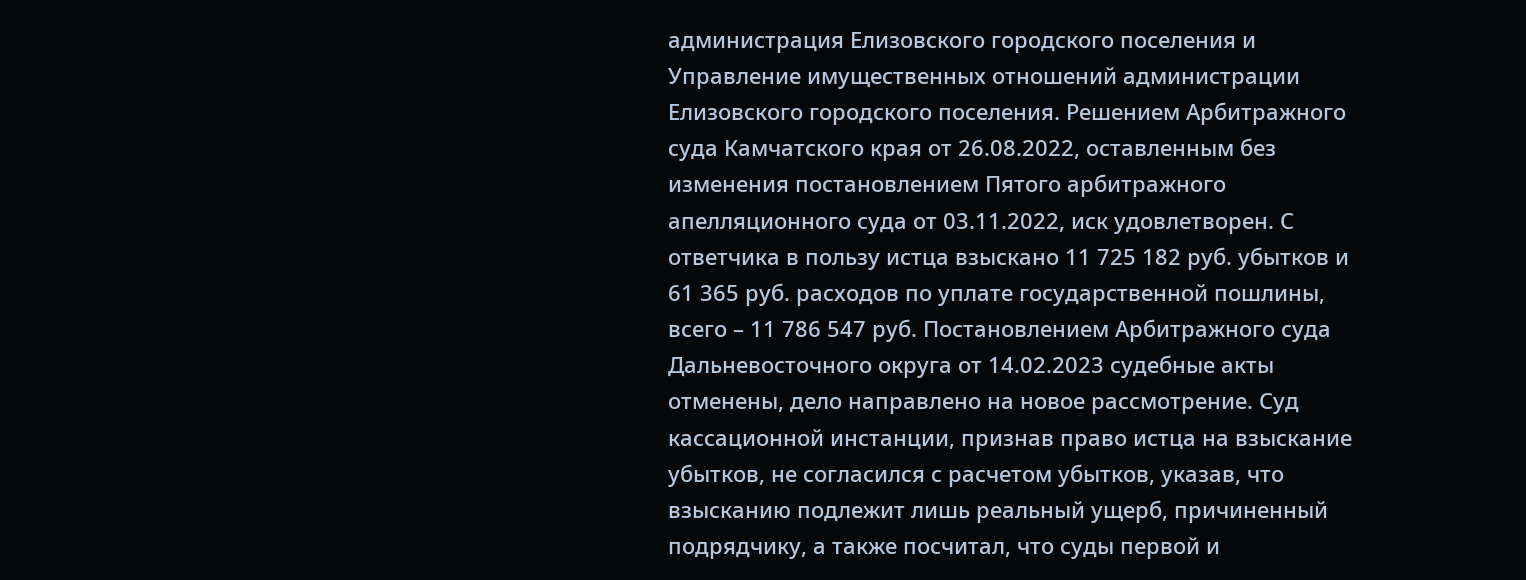администрация Елизовского городского поселения и Управление имущественных отношений администрации Елизовского городского поселения. Решением Арбитражного суда Камчатского края от 26.08.2022, оставленным без изменения постановлением Пятого арбитражного апелляционного суда от 03.11.2022, иск удовлетворен. С ответчика в пользу истца взыскано 11 725 182 руб. убытков и 61 365 руб. расходов по уплате государственной пошлины, всего – 11 786 547 руб. Постановлением Арбитражного суда Дальневосточного округа от 14.02.2023 судебные акты отменены, дело направлено на новое рассмотрение. Суд кассационной инстанции, признав право истца на взыскание убытков, не согласился с расчетом убытков, указав, что взысканию подлежит лишь реальный ущерб, причиненный подрядчику, а также посчитал, что суды первой и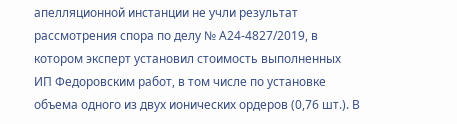апелляционной инстанции не учли результат рассмотрения спора по делу № А24-4827/2019, в котором эксперт установил стоимость выполненных ИП Федоровским работ, в том числе по установке объема одного из двух ионических ордеров (0,76 шт.). В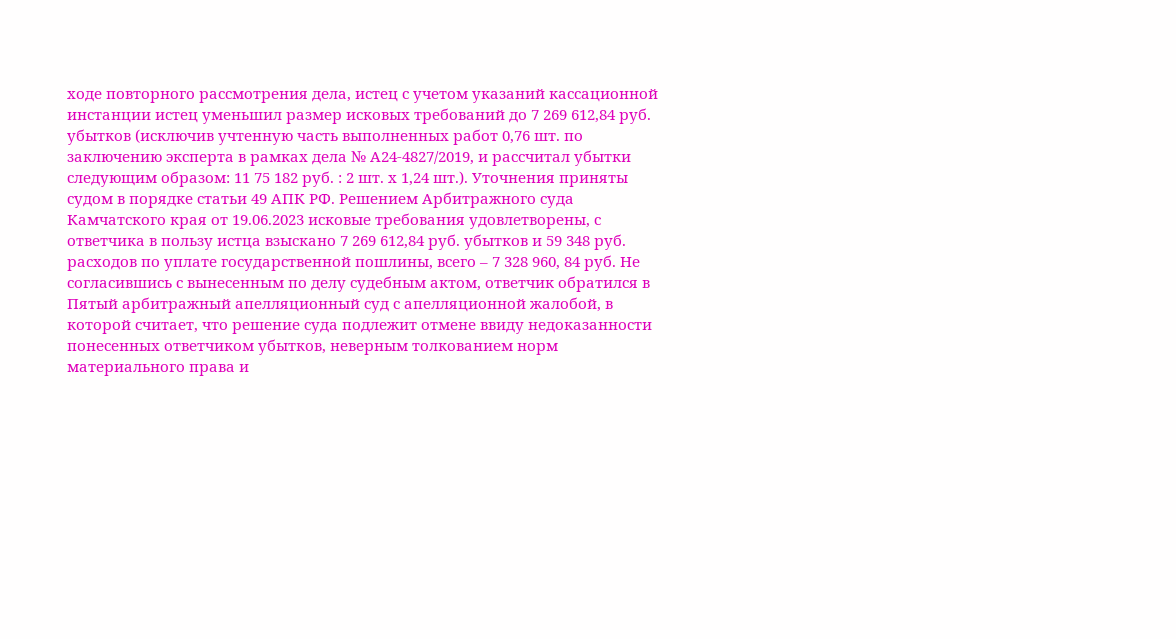ходе повторного рассмотрения дела, истец с учетом указаний кассационной инстанции истец уменьшил размер исковых требований до 7 269 612,84 руб. убытков (исключив учтенную часть выполненных работ 0,76 шт. по заключению эксперта в рамках дела № А24-4827/2019, и рассчитал убытки следующим образом: 11 75 182 руб. : 2 шт. х 1,24 шт.). Уточнения приняты судом в порядке статьи 49 АПК РФ. Решением Арбитражного суда Камчатского края от 19.06.2023 исковые требования удовлетворены, с ответчика в пользу истца взыскано 7 269 612,84 руб. убытков и 59 348 руб. расходов по уплате государственной пошлины, всего – 7 328 960, 84 руб. Не согласившись с вынесенным по делу судебным актом, ответчик обратился в Пятый арбитражный апелляционный суд с апелляционной жалобой, в которой считает, что решение суда подлежит отмене ввиду недоказанности понесенных ответчиком убытков, неверным толкованием норм материального права и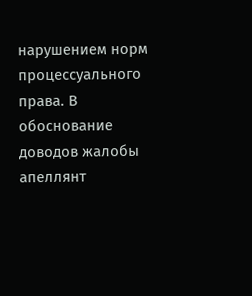нарушением норм процессуального права. В обоснование доводов жалобы апеллянт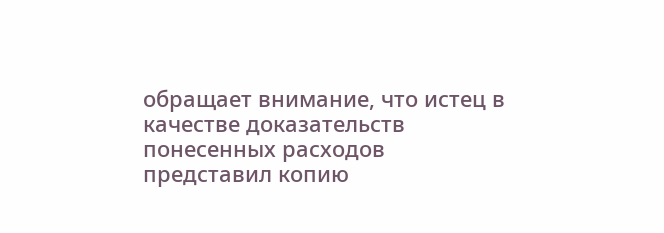обращает внимание, что истец в качестве доказательств понесенных расходов представил копию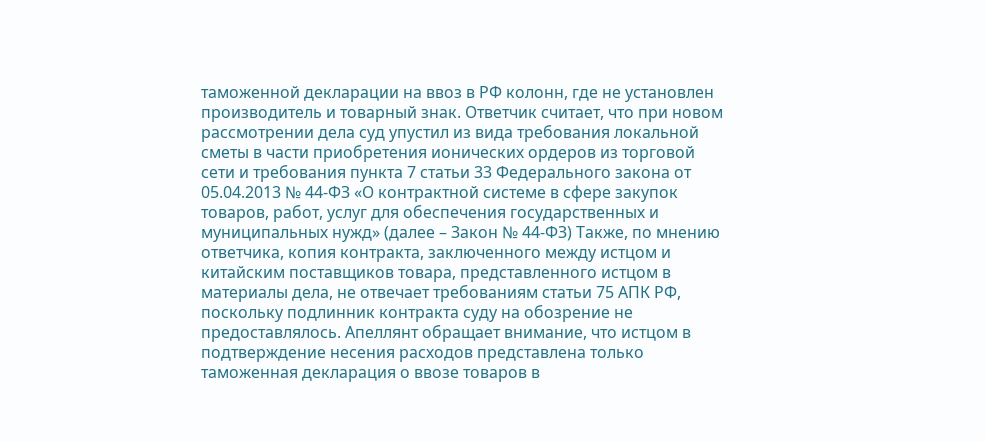таможенной декларации на ввоз в РФ колонн, где не установлен производитель и товарный знак. Ответчик считает, что при новом рассмотрении дела суд упустил из вида требования локальной сметы в части приобретения ионических ордеров из торговой сети и требования пункта 7 статьи 33 Федерального закона от 05.04.2013 № 44-ФЗ «О контрактной системе в сфере закупок товаров, работ, услуг для обеспечения государственных и муниципальных нужд» (далее – Закон № 44-ФЗ) Также, по мнению ответчика, копия контракта, заключенного между истцом и китайским поставщиков товара, представленного истцом в материалы дела, не отвечает требованиям статьи 75 АПК РФ, поскольку подлинник контракта суду на обозрение не предоставлялось. Апеллянт обращает внимание, что истцом в подтверждение несения расходов представлена только таможенная декларация о ввозе товаров в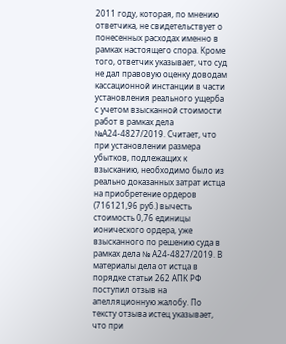2011 году, которая, по мнению ответчика, не свидетельствует о понесенных расходах именно в рамках настоящего спора. Кроме того, ответчик указывает, что суд не дал правовую оценку доводам кассационной инстанции в части установления реального ущерба с учетом взысканной стоимости работ в рамках дела №А24-4827/2019. Считает, что при установлении размера убытков, подлежащих к взысканию, необходимо было из реально доказанных затрат истца на приобретение ордеров (716121,96 руб.) вычесть стоимость 0,76 единицы ионического ордера, уже взысканного по решению суда в рамках дела № А24-4827/2019. В материалы дела от истца в порядке статьи 262 АПК РФ поступил отзыв на апелляционную жалобу. По тексту отзыва истец указывает, что при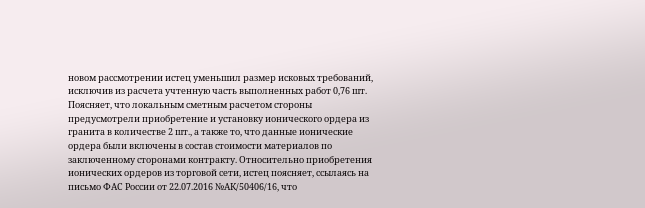новом рассмотрении истец уменьшил размер исковых требований, исключив из расчета учтенную часть выполненных работ 0,76 шт. Поясняет, что локальным сметным расчетом стороны предусмотрели приобретение и установку ионического ордера из гранита в количестве 2 шт., а также то, что данные ионические ордера были включены в состав стоимости материалов по заключенному сторонами контракту. Относительно приобретения ионических ордеров из торговой сети, истец поясняет, ссылаясь на письмо ФАС России от 22.07.2016 №АК/50406/16, что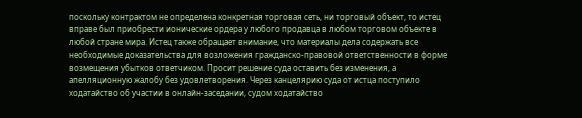поскольку контрактом не определена конкретная торговая сеть, ни торговый объект, то истец вправе был приобрести ионические ордера у любого продавца в любом торговом объекте в любой стране мира. Истец также обращает внимание, что материалы дела содержать все необходимые доказательства для возложения гражданско-правовой ответственности в форме возмещения убытков ответчиком. Просит решение суда оставить без изменения, а апелляционную жалобу без удовлетворения. Через канцелярию суда от истца поступило ходатайство об участии в онлайн-заседании, судом ходатайство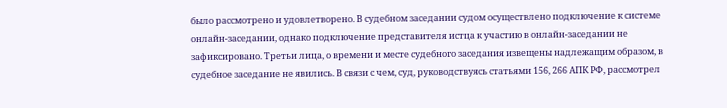было рассмотрено и удовлетворено. В судебном заседании судом осуществлено подключение к системе онлайн-заседании, однако подключение представителя истца к участию в онлайн-заседании не зафиксировано. Третьи лица, о времени и месте судебного заседания извещены надлежащим образом, в судебное заседание не явились. В связи с чем, суд, руководствуясь статьями 156, 266 АПК РФ, рассмотрел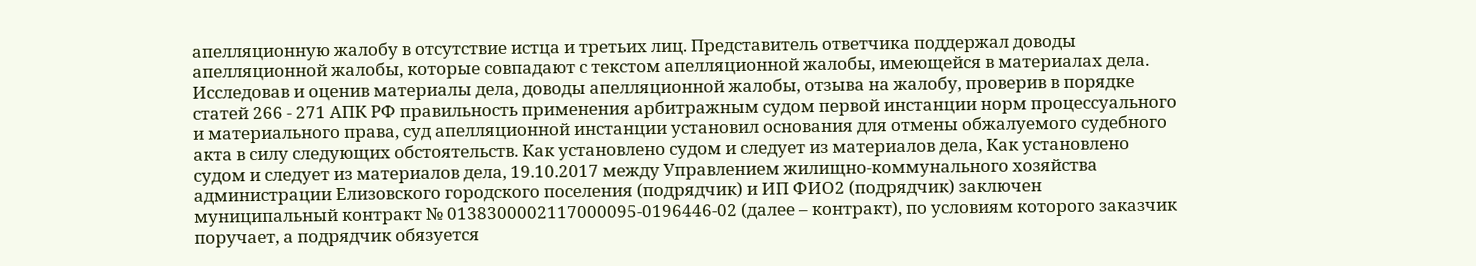апелляционную жалобу в отсутствие истца и третьих лиц. Представитель ответчика поддержал доводы апелляционной жалобы, которые совпадают с текстом апелляционной жалобы, имеющейся в материалах дела. Исследовав и оценив материалы дела, доводы апелляционной жалобы, отзыва на жалобу, проверив в порядке статей 266 - 271 АПК РФ правильность применения арбитражным судом первой инстанции норм процессуального и материального права, суд апелляционной инстанции установил основания для отмены обжалуемого судебного акта в силу следующих обстоятельств. Как установлено судом и следует из материалов дела, Как установлено судом и следует из материалов дела, 19.10.2017 между Управлением жилищно-коммунального хозяйства администрации Елизовского городского поселения (подрядчик) и ИП ФИО2 (подрядчик) заключен муниципальный контракт № 0138300002117000095-0196446-02 (далее – контракт), по условиям которого заказчик поручает, а подрядчик обязуется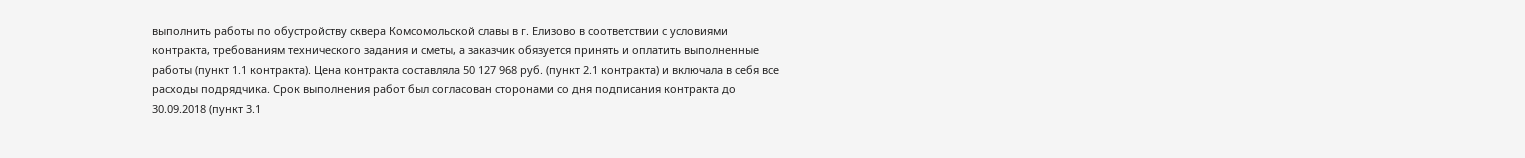выполнить работы по обустройству сквера Комсомольской славы в г. Елизово в соответствии с условиями контракта, требованиям технического задания и сметы, а заказчик обязуется принять и оплатить выполненные работы (пункт 1.1 контракта). Цена контракта составляла 50 127 968 руб. (пункт 2.1 контракта) и включала в себя все расходы подрядчика. Срок выполнения работ был согласован сторонами со дня подписания контракта до 30.09.2018 (пункт 3.1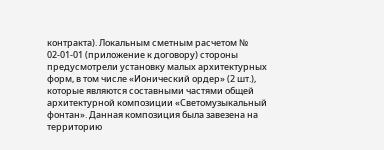контракта). Локальным сметным расчетом № 02-01-01 (приложение к договору) стороны предусмотрели установку малых архитектурных форм, в том числе «Ионический ордер» (2 шт.), которые являются составными частями общей архитектурной композиции «Светомузыкальный фонтан». Данная композиция была завезена на территорию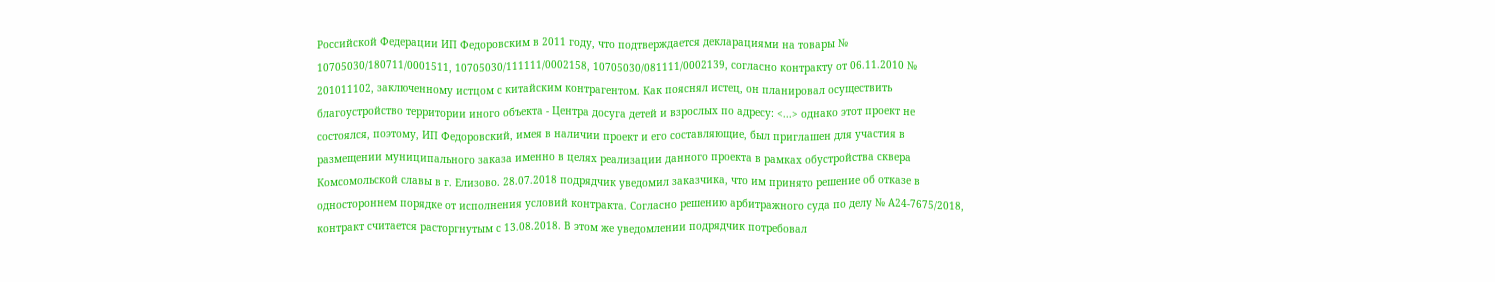Российской Федерации ИП Федоровским в 2011 году, что подтверждается декларациями на товары № 10705030/180711/0001511, 10705030/111111/0002158, 10705030/081111/0002139, согласно контракту от 06.11.2010 № 201011102, заключенному истцом с китайским контрагентом. Как пояснял истец, он планировал осуществить благоустройство территории иного объекта - Центра досуга детей и взрослых по адресу: <...> однако этот проект не состоялся, поэтому, ИП Федоровский, имея в наличии проект и его составляющие, был приглашен для участия в размещении муниципального заказа именно в целях реализации данного проекта в рамках обустройства сквера Комсомольской славы в г. Елизово. 28.07.2018 подрядчик уведомил заказчика, что им принято решение об отказе в одностороннем порядке от исполнения условий контракта. Согласно решению арбитражного суда по делу № А24-7675/2018, контракт считается расторгнутым с 13.08.2018. В этом же уведомлении подрядчик потребовал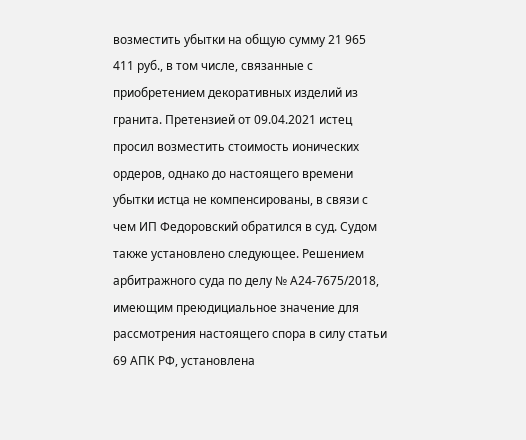возместить убытки на общую сумму 21 965 411 руб., в том числе, связанные с приобретением декоративных изделий из гранита. Претензией от 09.04.2021 истец просил возместить стоимость ионических ордеров, однако до настоящего времени убытки истца не компенсированы, в связи с чем ИП Федоровский обратился в суд. Судом также установлено следующее. Решением арбитражного суда по делу № А24-7675/2018, имеющим преюдициальное значение для рассмотрения настоящего спора в силу статьи 69 АПК РФ, установлена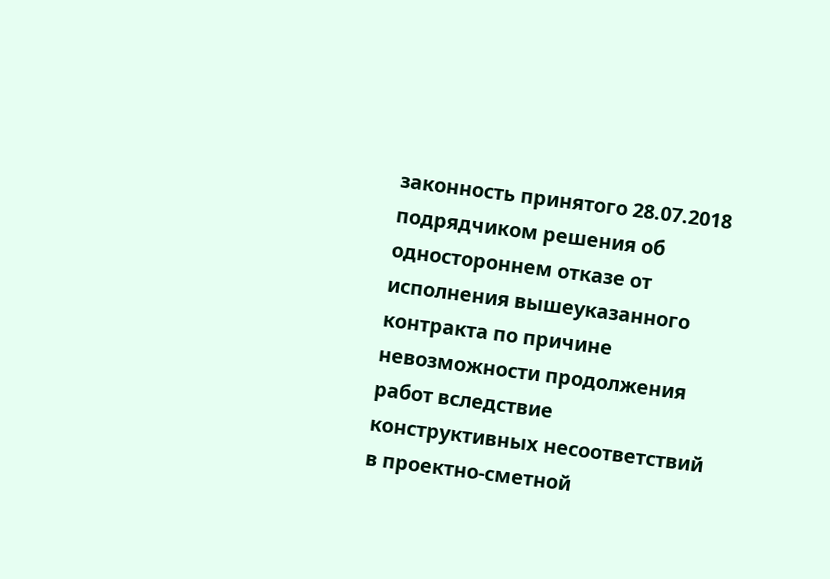законность принятого 28.07.2018 подрядчиком решения об одностороннем отказе от исполнения вышеуказанного контракта по причине невозможности продолжения работ вследствие конструктивных несоответствий в проектно-сметной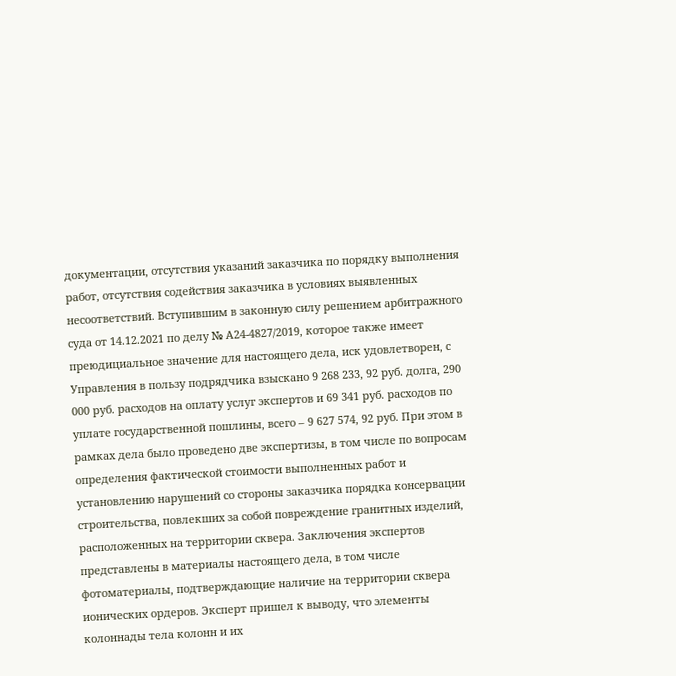документации, отсутствия указаний заказчика по порядку выполнения работ, отсутствия содействия заказчика в условиях выявленных несоответствий. Вступившим в законную силу решением арбитражного суда от 14.12.2021 по делу № А24-4827/2019, которое также имеет преюдициальное значение для настоящего дела, иск удовлетворен, с Управления в пользу подрядчика взыскано 9 268 233, 92 руб. долга, 290 000 руб. расходов на оплату услуг экспертов и 69 341 руб. расходов по уплате государственной пошлины, всего – 9 627 574, 92 руб. При этом в рамках дела было проведено две экспертизы, в том числе по вопросам определения фактической стоимости выполненных работ и установлению нарушений со стороны заказчика порядка консервации строительства, повлекших за собой повреждение гранитных изделий, расположенных на территории сквера. Заключения экспертов представлены в материалы настоящего дела, в том числе фотоматериалы, подтверждающие наличие на территории сквера ионических ордеров. Эксперт пришел к выводу, что элементы колоннады тела колонн и их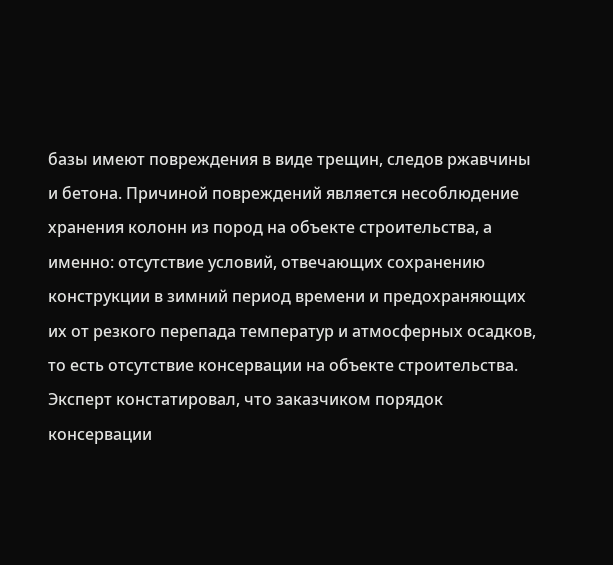базы имеют повреждения в виде трещин, следов ржавчины и бетона. Причиной повреждений является несоблюдение хранения колонн из пород на объекте строительства, а именно: отсутствие условий, отвечающих сохранению конструкции в зимний период времени и предохраняющих их от резкого перепада температур и атмосферных осадков, то есть отсутствие консервации на объекте строительства. Эксперт констатировал, что заказчиком порядок консервации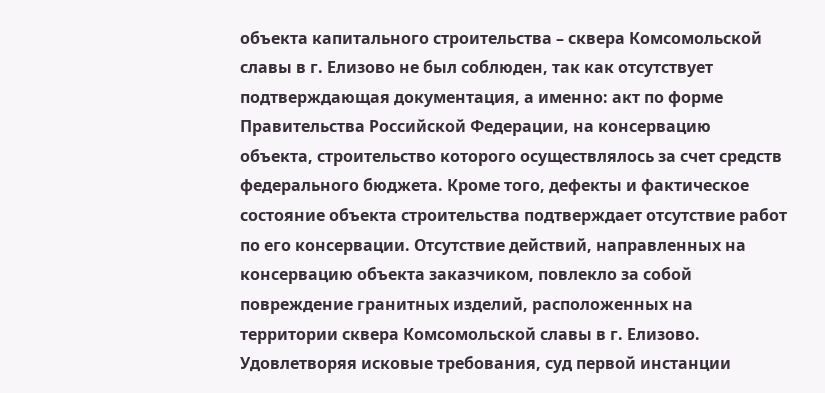объекта капитального строительства – сквера Комсомольской славы в г. Елизово не был соблюден, так как отсутствует подтверждающая документация, а именно: акт по форме Правительства Российской Федерации, на консервацию объекта, строительство которого осуществлялось за счет средств федерального бюджета. Кроме того, дефекты и фактическое состояние объекта строительства подтверждает отсутствие работ по его консервации. Отсутствие действий, направленных на консервацию объекта заказчиком, повлекло за собой повреждение гранитных изделий, расположенных на территории сквера Комсомольской славы в г. Елизово. Удовлетворяя исковые требования, суд первой инстанции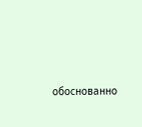обоснованно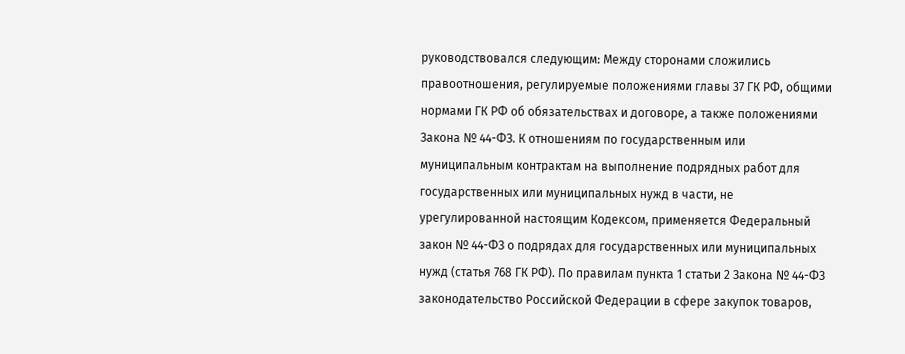руководствовался следующим: Между сторонами сложились правоотношения, регулируемые положениями главы 37 ГК РФ, общими нормами ГК РФ об обязательствах и договоре, а также положениями Закона № 44-ФЗ. К отношениям по государственным или муниципальным контрактам на выполнение подрядных работ для государственных или муниципальных нужд в части, не урегулированной настоящим Кодексом, применяется Федеральный закон № 44-ФЗ о подрядах для государственных или муниципальных нужд (статья 768 ГК РФ). По правилам пункта 1 статьи 2 Закона № 44-ФЗ законодательство Российской Федерации в сфере закупок товаров,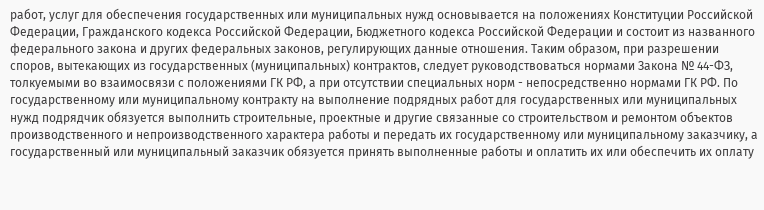работ, услуг для обеспечения государственных или муниципальных нужд основывается на положениях Конституции Российской Федерации, Гражданского кодекса Российской Федерации, Бюджетного кодекса Российской Федерации и состоит из названного федерального закона и других федеральных законов, регулирующих данные отношения. Таким образом, при разрешении споров, вытекающих из государственных (муниципальных) контрактов, следует руководствоваться нормами Закона № 44-ФЗ, толкуемыми во взаимосвязи с положениями ГК РФ, а при отсутствии специальных норм - непосредственно нормами ГК РФ. По государственному или муниципальному контракту на выполнение подрядных работ для государственных или муниципальных нужд подрядчик обязуется выполнить строительные, проектные и другие связанные со строительством и ремонтом объектов производственного и непроизводственного характера работы и передать их государственному или муниципальному заказчику, а государственный или муниципальный заказчик обязуется принять выполненные работы и оплатить их или обеспечить их оплату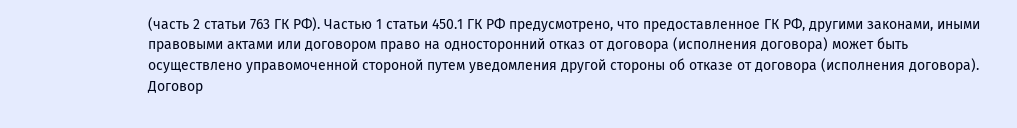(часть 2 статьи 763 ГК РФ). Частью 1 статьи 450.1 ГК РФ предусмотрено, что предоставленное ГК РФ, другими законами, иными правовыми актами или договором право на односторонний отказ от договора (исполнения договора) может быть осуществлено управомоченной стороной путем уведомления другой стороны об отказе от договора (исполнения договора). Договор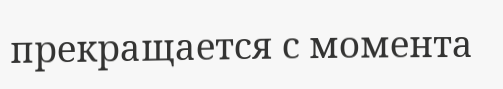прекращается с момента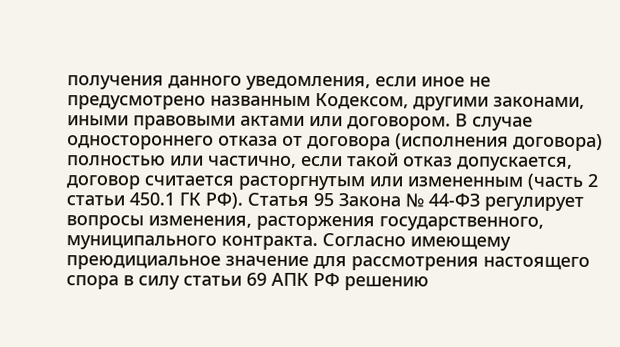получения данного уведомления, если иное не предусмотрено названным Кодексом, другими законами, иными правовыми актами или договором. В случае одностороннего отказа от договора (исполнения договора) полностью или частично, если такой отказ допускается, договор считается расторгнутым или измененным (часть 2 статьи 450.1 ГК РФ). Статья 95 Закона № 44-ФЗ регулирует вопросы изменения, расторжения государственного, муниципального контракта. Согласно имеющему преюдициальное значение для рассмотрения настоящего спора в силу статьи 69 АПК РФ решению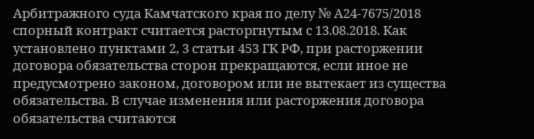Арбитражного суда Камчатского края по делу № А24-7675/2018 спорный контракт считается расторгнутым с 13.08.2018. Как установлено пунктами 2, 3 статьи 453 ГК РФ, при расторжении договора обязательства сторон прекращаются, если иное не предусмотрено законом, договором или не вытекает из существа обязательства. В случае изменения или расторжения договора обязательства считаются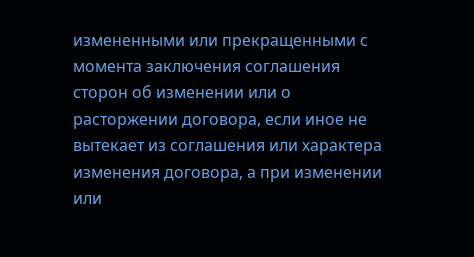измененными или прекращенными с момента заключения соглашения сторон об изменении или о расторжении договора, если иное не вытекает из соглашения или характера изменения договора, а при изменении или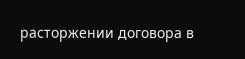расторжении договора в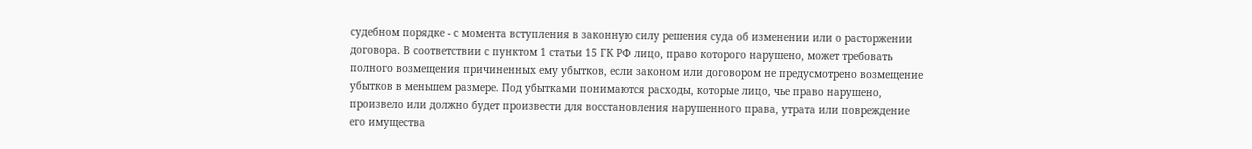судебном порядке - с момента вступления в законную силу решения суда об изменении или о расторжении договора. В соответствии с пунктом 1 статьи 15 ГК РФ лицо, право которого нарушено, может требовать полного возмещения причиненных ему убытков, если законом или договором не предусмотрено возмещение убытков в меньшем размере. Под убытками понимаются расходы, которые лицо, чье право нарушено, произвело или должно будет произвести для восстановления нарушенного права, утрата или повреждение его имущества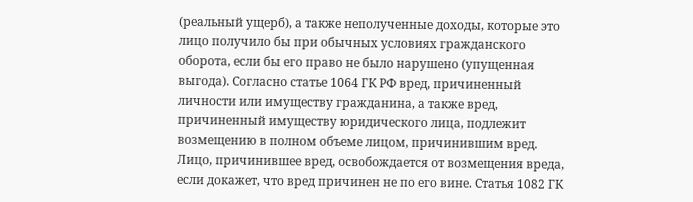(реальный ущерб), а также неполученные доходы, которые это лицо получило бы при обычных условиях гражданского оборота, если бы его право не было нарушено (упущенная выгода). Согласно статье 1064 ГК РФ вред, причиненный личности или имуществу гражданина, а также вред, причиненный имуществу юридического лица, подлежит возмещению в полном объеме лицом, причинившим вред. Лицо, причинившее вред, освобождается от возмещения вреда, если докажет, что вред причинен не по его вине. Статья 1082 ГК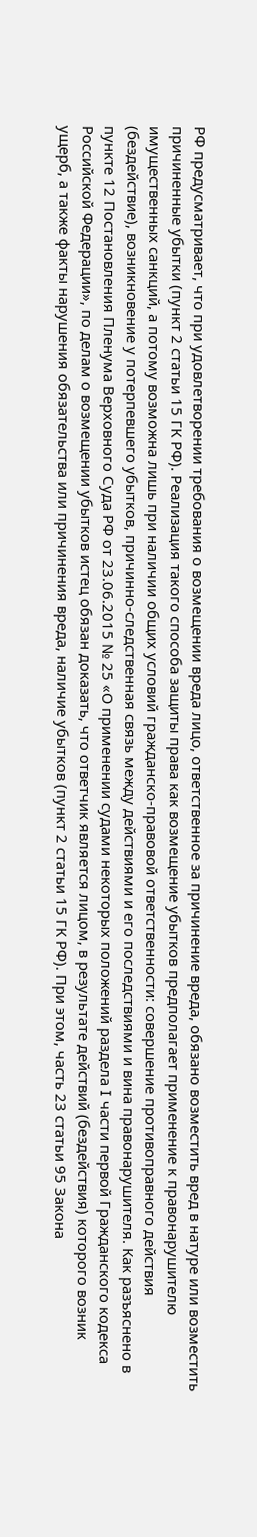РФ предусматривает, что при удовлетворении требования о возмещении вреда лицо, ответственное за причинение вреда, обязано возместить вред в натуре или возместить причиненные убытки (пункт 2 статьи 15 ГК РФ). Реализация такого способа защиты права как возмещение убытков предполагает применение к правонарушителю имущественных санкций, а потому возможна лишь при наличии общих условий гражданско-правовой ответственности: совершение противоправного действия (бездействие), возникновение у потерпевшего убытков, причинно-следственная связь между действиями и его последствиями и вина правонарушителя. Как разъяснено в пункте 12 Постановления Пленума Верховного Суда РФ от 23.06.2015 № 25 «О применении судами некоторых положений раздела I части первой Гражданского кодекса Российской Федерации», по делам о возмещении убытков истец обязан доказать, что ответчик является лицом, в результате действий (бездействия) которого возник ущерб, а также факты нарушения обязательства или причинения вреда, наличие убытков (пункт 2 статьи 15 ГК РФ). При этом, часть 23 статьи 95 Закона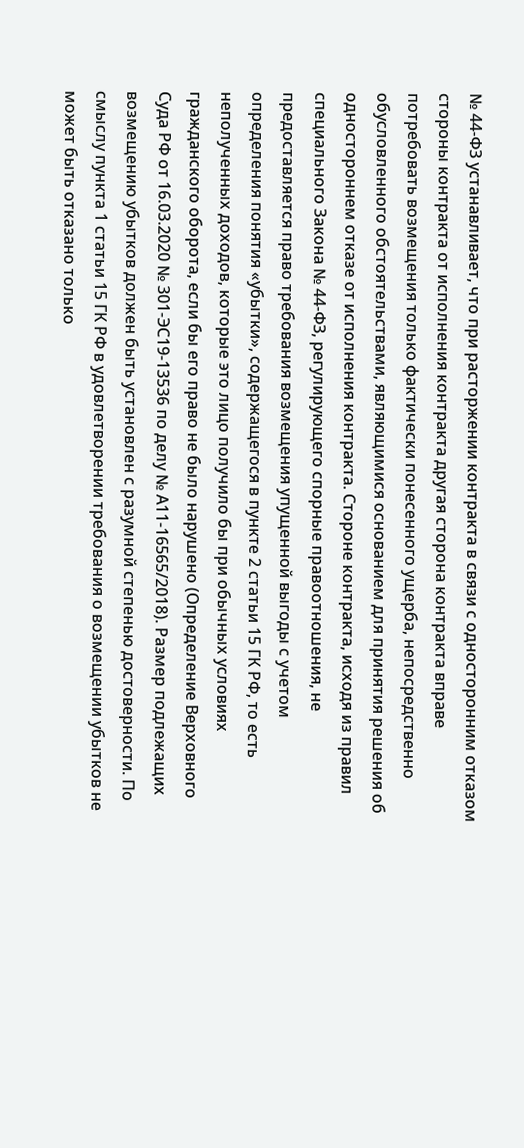№ 44-ФЗ устанавливает, что при расторжении контракта в связи с односторонним отказом стороны контракта от исполнения контракта другая сторона контракта вправе потребовать возмещения только фактически понесенного ущерба, непосредственно обусловленного обстоятельствами, являющимися основанием для принятия решения об одностороннем отказе от исполнения контракта. Стороне контракта, исходя из правил специального Закона № 44-ФЗ, регулирующего спорные правоотношения, не предоставляется право требования возмещения упущенной выгоды с учетом определения понятия «убытки», содержащегося в пункте 2 статьи 15 ГК РФ, то есть неполученных доходов, которые это лицо получило бы при обычных условиях гражданского оборота, если бы его право не было нарушено (Определение Верховного Суда РФ от 16.03.2020 № 301-ЭС19-13536 по делу № А11-16565/2018). Размер подлежащих возмещению убытков должен быть установлен с разумной степенью достоверности. По смыслу пункта 1 статьи 15 ГК РФ в удовлетворении требования о возмещении убытков не может быть отказано только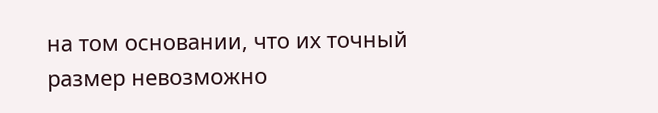на том основании, что их точный размер невозможно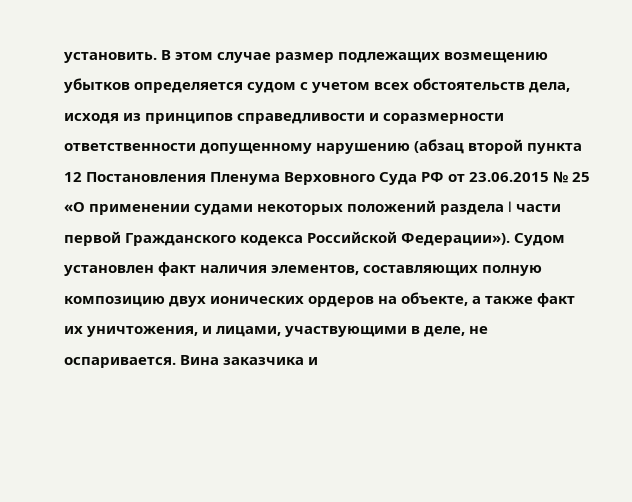установить. В этом случае размер подлежащих возмещению убытков определяется судом с учетом всех обстоятельств дела, исходя из принципов справедливости и соразмерности ответственности допущенному нарушению (абзац второй пункта 12 Постановления Пленума Верховного Суда РФ от 23.06.2015 № 25 «О применении судами некоторых положений раздела I части первой Гражданского кодекса Российской Федерации»). Судом установлен факт наличия элементов, составляющих полную композицию двух ионических ордеров на объекте, а также факт их уничтожения, и лицами, участвующими в деле, не оспаривается. Вина заказчика и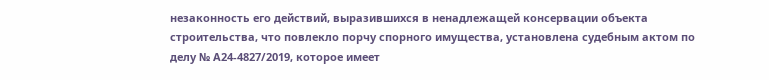незаконность его действий, выразившихся в ненадлежащей консервации объекта строительства, что повлекло порчу спорного имущества, установлена судебным актом по делу № А24-4827/2019, которое имеет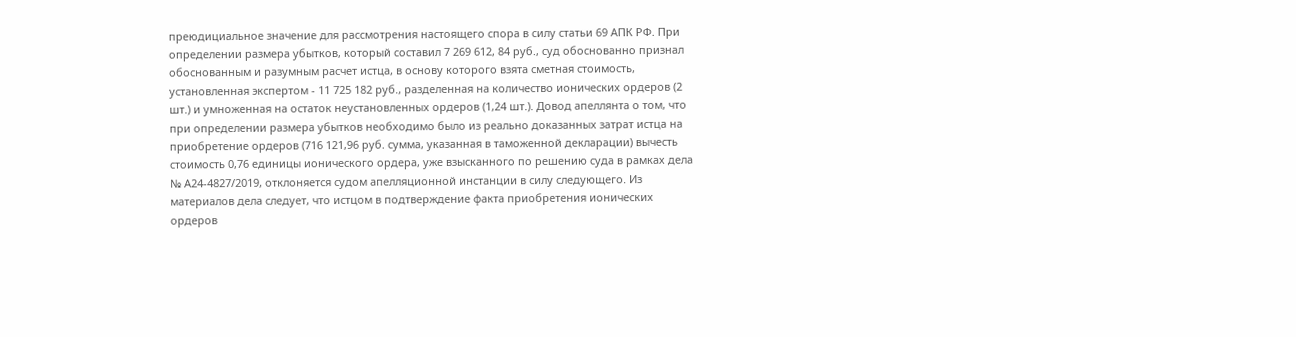преюдициальное значение для рассмотрения настоящего спора в силу статьи 69 АПК РФ. При определении размера убытков, который составил 7 269 612, 84 руб., суд обоснованно признал обоснованным и разумным расчет истца, в основу которого взята сметная стоимость, установленная экспертом - 11 725 182 руб., разделенная на количество ионических ордеров (2 шт.) и умноженная на остаток неустановленных ордеров (1,24 шт.). Довод апеллянта о том, что при определении размера убытков необходимо было из реально доказанных затрат истца на приобретение ордеров (716 121,96 руб. сумма, указанная в таможенной декларации) вычесть стоимость 0,76 единицы ионического ордера, уже взысканного по решению суда в рамках дела № А24-4827/2019, отклоняется судом апелляционной инстанции в силу следующего. Из материалов дела следует, что истцом в подтверждение факта приобретения ионических ордеров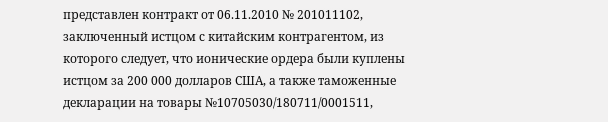представлен контракт от 06.11.2010 № 201011102, заключенный истцом с китайским контрагентом, из которого следует, что ионические ордера были куплены истцом за 200 000 долларов США, а также таможенные декларации на товары №10705030/180711/0001511,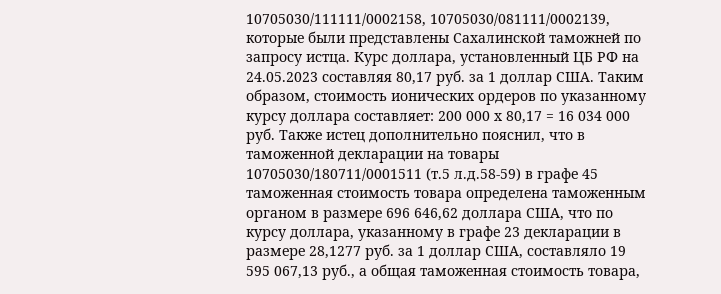10705030/111111/0002158, 10705030/081111/0002139, которые были представлены Сахалинской таможней по запросу истца. Курс доллара, установленный ЦБ РФ на 24.05.2023 составляя 80,17 руб. за 1 доллар США. Таким образом, стоимость ионических ордеров по указанному курсу доллара составляет: 200 000 х 80,17 = 16 034 000 руб. Также истец дополнительно пояснил, что в таможенной декларации на товары 10705030/180711/0001511 (т.5 л.д.58-59) в графе 45 таможенная стоимость товара определена таможенным органом в размере 696 646,62 доллара США, что по курсу доллара, указанному в графе 23 декларации в размере 28,1277 руб. за 1 доллар США, составляло 19 595 067,13 руб., а общая таможенная стоимость товара,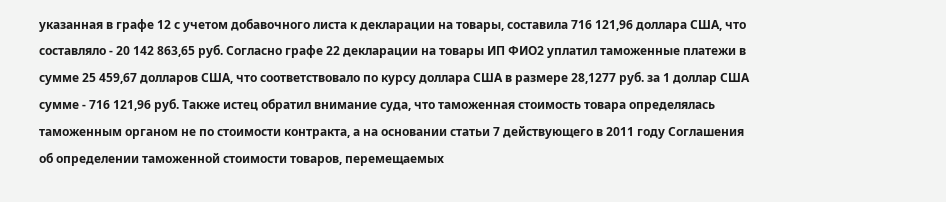указанная в графе 12 с учетом добавочного листа к декларации на товары, составила 716 121,96 доллара США, что составляло - 20 142 863,65 руб. Согласно графе 22 декларации на товары ИП ФИО2 уплатил таможенные платежи в сумме 25 459,67 долларов США, что соответствовало по курсу доллара США в размере 28,1277 руб. за 1 доллар США сумме - 716 121,96 руб. Также истец обратил внимание суда, что таможенная стоимость товара определялась таможенным органом не по стоимости контракта, а на основании статьи 7 действующего в 2011 году Соглашения об определении таможенной стоимости товаров, перемещаемых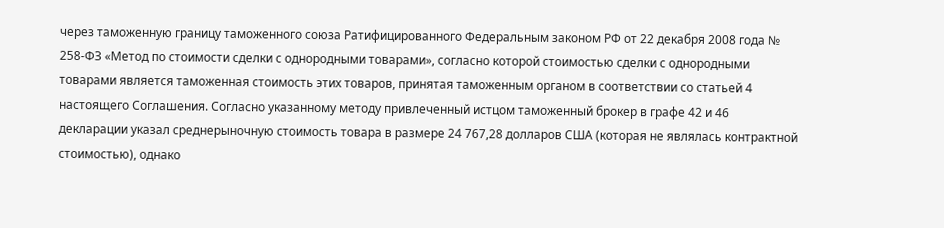через таможенную границу таможенного союза Ратифицированного Федеральным законом РФ от 22 декабря 2008 года № 258-ФЗ «Метод по стоимости сделки с однородными товарами», согласно которой стоимостью сделки с однородными товарами является таможенная стоимость этих товаров, принятая таможенным органом в соответствии со статьей 4 настоящего Соглашения. Согласно указанному методу привлеченный истцом таможенный брокер в графе 42 и 46 декларации указал среднерыночную стоимость товара в размере 24 767,28 долларов США (которая не являлась контрактной стоимостью), однако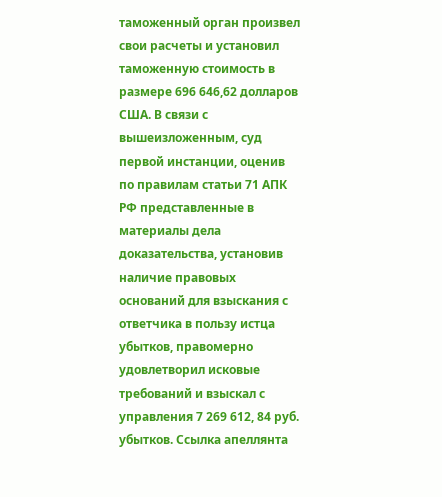таможенный орган произвел свои расчеты и установил таможенную стоимость в размере 696 646,62 долларов США. В связи с вышеизложенным, суд первой инстанции, оценив по правилам статьи 71 АПК РФ представленные в материалы дела доказательства, установив наличие правовых оснований для взыскания с ответчика в пользу истца убытков, правомерно удовлетворил исковые требований и взыскал с управления 7 269 612, 84 руб. убытков. Ссылка апеллянта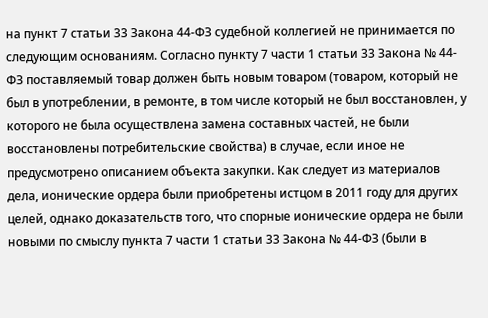на пункт 7 статьи 33 Закона 44-ФЗ судебной коллегией не принимается по следующим основаниям. Согласно пункту 7 части 1 статьи 33 Закона № 44-ФЗ поставляемый товар должен быть новым товаром (товаром, который не был в употреблении, в ремонте, в том числе который не был восстановлен, у которого не была осуществлена замена составных частей, не были восстановлены потребительские свойства) в случае, если иное не предусмотрено описанием объекта закупки. Как следует из материалов дела, ионические ордера были приобретены истцом в 2011 году для других целей, однако доказательств того, что спорные ионические ордера не были новыми по смыслу пункта 7 части 1 статьи 33 Закона № 44-ФЗ (были в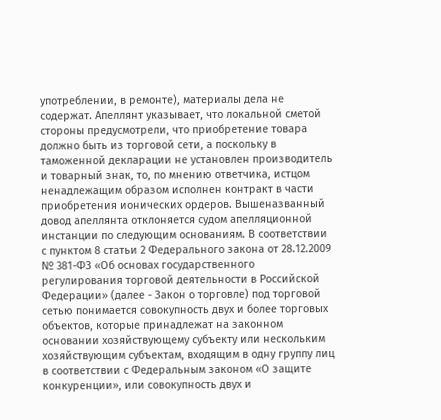употреблении, в ремонте), материалы дела не содержат. Апеллянт указывает, что локальной сметой стороны предусмотрели, что приобретение товара должно быть из торговой сети, а поскольку в таможенной декларации не установлен производитель и товарный знак, то, по мнению ответчика, истцом ненадлежащим образом исполнен контракт в части приобретения ионических ордеров. Вышеназванный довод апеллянта отклоняется судом апелляционной инстанции по следующим основаниям. В соответствии с пунктом 8 статьи 2 Федерального закона от 28.12.2009 № 381-ФЗ «Об основах государственного регулирования торговой деятельности в Российской Федерации» (далее - Закон о торговле) под торговой сетью понимается совокупность двух и более торговых объектов, которые принадлежат на законном основании хозяйствующему субъекту или нескольким хозяйствующим субъектам, входящим в одну группу лиц в соответствии с Федеральным законом «О защите конкуренции», или совокупность двух и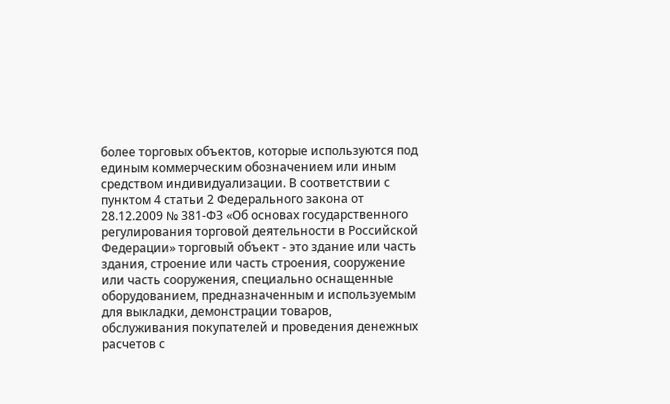более торговых объектов, которые используются под единым коммерческим обозначением или иным средством индивидуализации. В соответствии с пунктом 4 статьи 2 Федерального закона от 28.12.2009 № 381-ФЗ «Об основах государственного регулирования торговой деятельности в Российской Федерации» торговый объект - это здание или часть здания, строение или часть строения, сооружение или часть сооружения, специально оснащенные оборудованием, предназначенным и используемым для выкладки, демонстрации товаров, обслуживания покупателей и проведения денежных расчетов с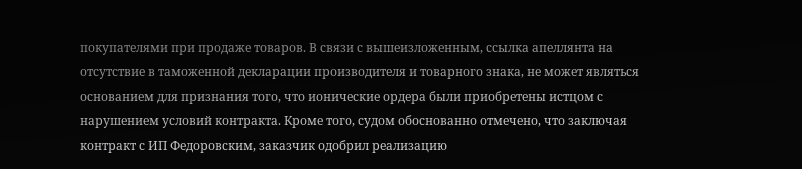покупателями при продаже товаров. В связи с вышеизложенным, ссылка апеллянта на отсутствие в таможенной декларации производителя и товарного знака, не может являться основанием для признания того, что ионические ордера были приобретены истцом с нарушением условий контракта. Кроме того, судом обоснованно отмечено, что заключая контракт с ИП Федоровским, заказчик одобрил реализацию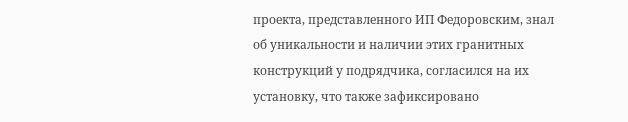проекта, представленного ИП Федоровским, знал об уникальности и наличии этих гранитных конструкций у подрядчика, согласился на их установку, что также зафиксировано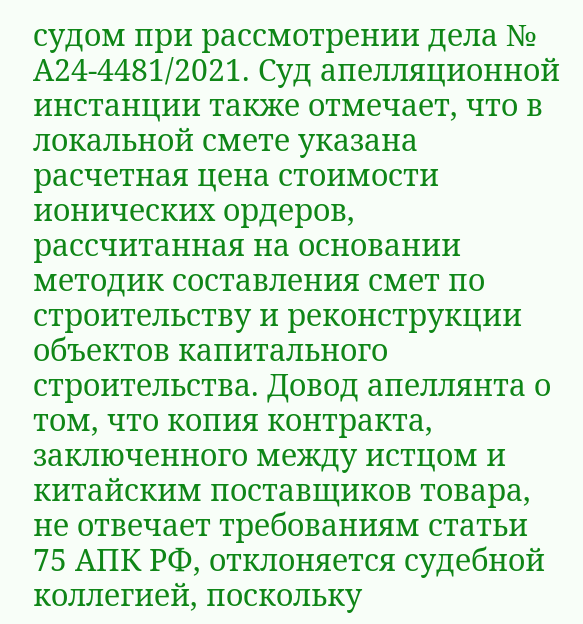судом при рассмотрении дела № А24-4481/2021. Суд апелляционной инстанции также отмечает, что в локальной смете указана расчетная цена стоимости ионических ордеров, рассчитанная на основании методик составления смет по строительству и реконструкции объектов капитального строительства. Довод апеллянта о том, что копия контракта, заключенного между истцом и китайским поставщиков товара, не отвечает требованиям статьи 75 АПК РФ, отклоняется судебной коллегией, поскольку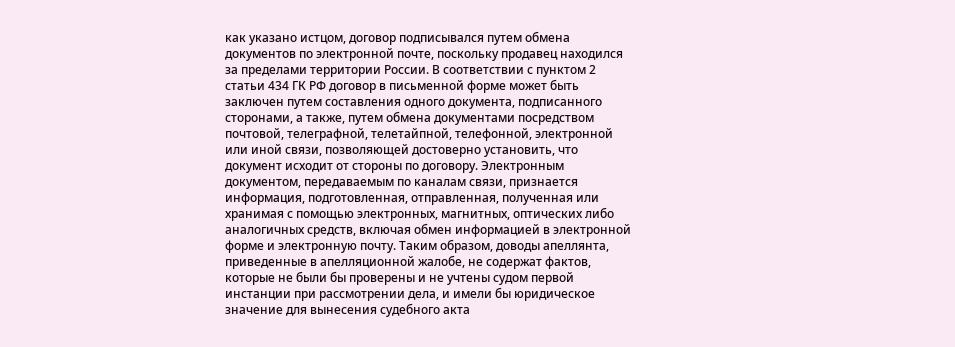как указано истцом, договор подписывался путем обмена документов по электронной почте, поскольку продавец находился за пределами территории России. В соответствии с пунктом 2 статьи 434 ГК РФ договор в письменной форме может быть заключен путем составления одного документа, подписанного сторонами, а также, путем обмена документами посредством почтовой, телеграфной, телетайпной, телефонной, электронной или иной связи, позволяющей достоверно установить, что документ исходит от стороны по договору. Электронным документом, передаваемым по каналам связи, признается информация, подготовленная, отправленная, полученная или хранимая с помощью электронных, магнитных, оптических либо аналогичных средств, включая обмен информацией в электронной форме и электронную почту. Таким образом, доводы апеллянта, приведенные в апелляционной жалобе, не содержат фактов, которые не были бы проверены и не учтены судом первой инстанции при рассмотрении дела, и имели бы юридическое значение для вынесения судебного акта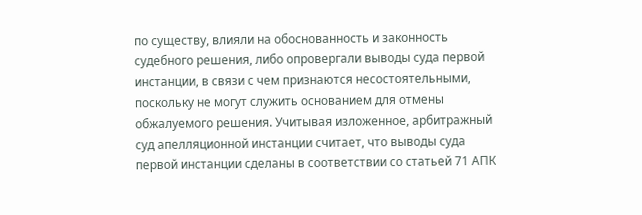по существу, влияли на обоснованность и законность судебного решения, либо опровергали выводы суда первой инстанции, в связи с чем признаются несостоятельными, поскольку не могут служить основанием для отмены обжалуемого решения. Учитывая изложенное, арбитражный суд апелляционной инстанции считает, что выводы суда первой инстанции сделаны в соответствии со статьей 71 АПК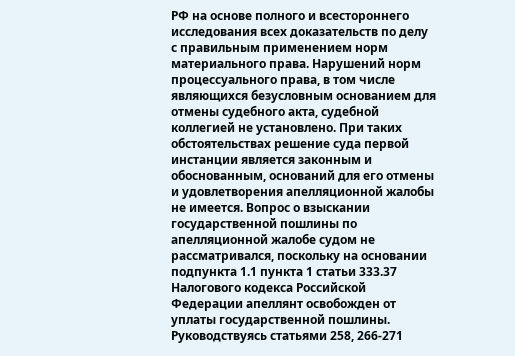РФ на основе полного и всестороннего исследования всех доказательств по делу с правильным применением норм материального права. Нарушений норм процессуального права, в том числе являющихся безусловным основанием для отмены судебного акта, судебной коллегией не установлено. При таких обстоятельствах решение суда первой инстанции является законным и обоснованным, оснований для его отмены и удовлетворения апелляционной жалобы не имеется. Вопрос о взыскании государственной пошлины по апелляционной жалобе судом не рассматривался, поскольку на основании подпункта 1.1 пункта 1 статьи 333.37 Налогового кодекса Российской Федерации апеллянт освобожден от уплаты государственной пошлины. Руководствуясь статьями 258, 266-271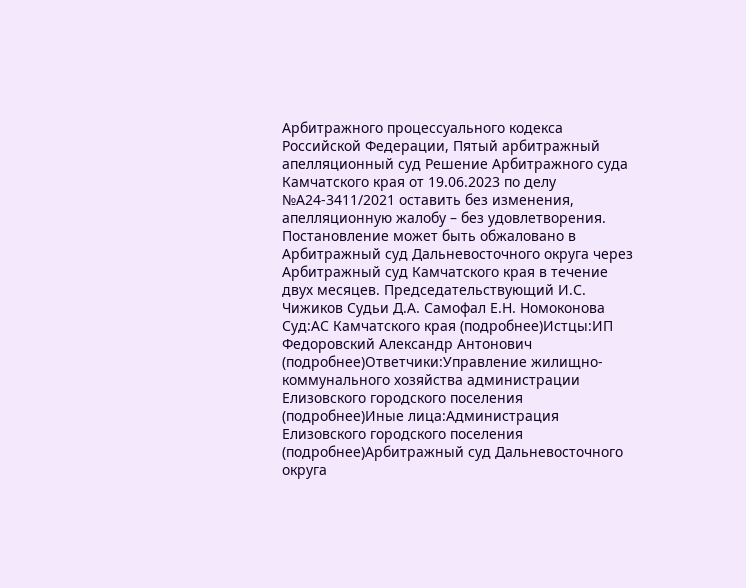Арбитражного процессуального кодекса Российской Федерации, Пятый арбитражный апелляционный суд Решение Арбитражного суда Камчатского края от 19.06.2023 по делу №А24-3411/2021 оставить без изменения, апелляционную жалобу – без удовлетворения. Постановление может быть обжаловано в Арбитражный суд Дальневосточного округа через Арбитражный суд Камчатского края в течение двух месяцев. Председательствующий И.С. Чижиков Судьи Д.А. Самофал Е.Н. Номоконова Суд:АС Камчатского края (подробнее)Истцы:ИП Федоровский Александр Антонович (подробнее)Ответчики:Управление жилищно-коммунального хозяйства администрации Елизовского городского поселения (подробнее)Иные лица:Администрация Елизовского городского поселения (подробнее)Арбитражный суд Дальневосточного округа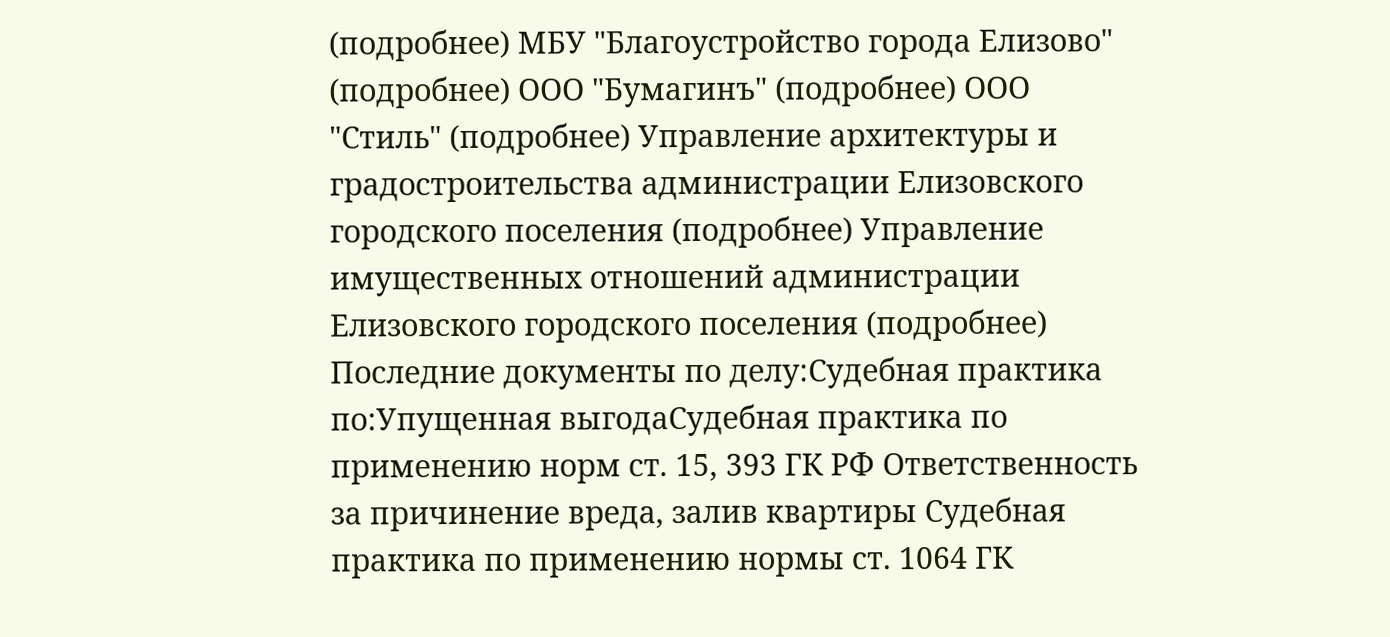(подробнее) МБУ "Благоустройство города Елизово" (подробнее) ООО "Бумагинъ" (подробнее) ООО "Стиль" (подробнее) Управление архитектуры и градостроительства администрации Елизовского городского поселения (подробнее) Управление имущественных отношений администрации Елизовского городского поселения (подробнее) Последние документы по делу:Судебная практика по:Упущенная выгодаСудебная практика по применению норм ст. 15, 393 ГК РФ Ответственность за причинение вреда, залив квартиры Судебная практика по применению нормы ст. 1064 ГК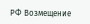РФ Возмещение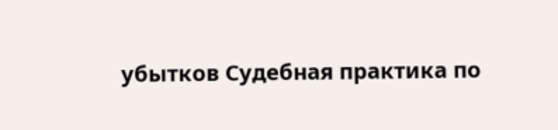убытков Судебная практика по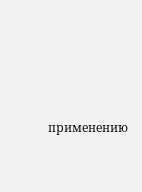применению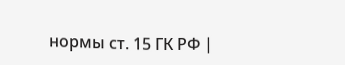нормы ст. 15 ГК РФ |